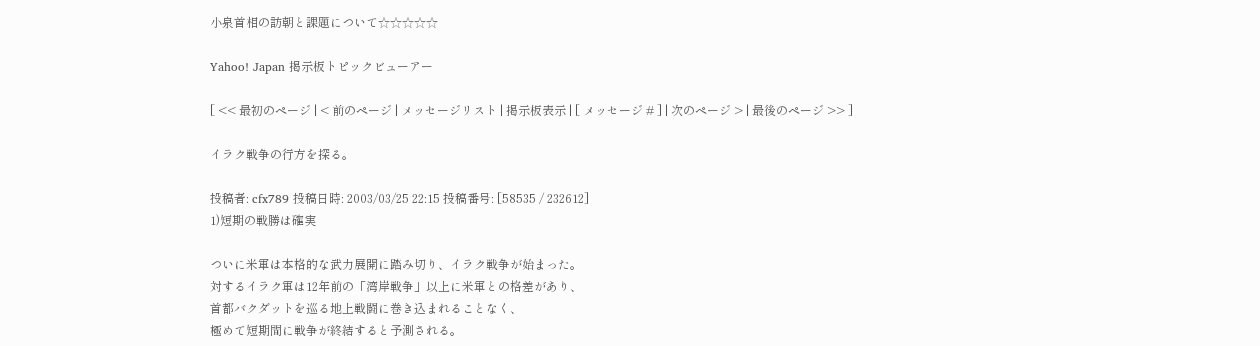小泉首相の訪朝と課題について☆☆☆☆☆

Yahoo! Japan 掲示板トピックビューアー

[ << 最初のページ | < 前のページ | メッセージリスト | 掲示板表示 | [ メッセージ # ] | 次のページ > | 最後のページ >> ]

イラク戦争の行方を探る。

投稿者: cfx789 投稿日時: 2003/03/25 22:15 投稿番号: [58535 / 232612]
1)短期の戦勝は確実

ついに米軍は本格的な武力展開に踏み切り、イラク戦争が始まった。
対するイラク軍は12年前の「湾岸戦争」以上に米軍との格差があり、
首都バクダットを巡る地上戦闘に巻き込まれることなく、
極めて短期間に戦争が終結すると予測される。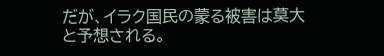だが、イラク国民の蒙る被害は莫大と予想される。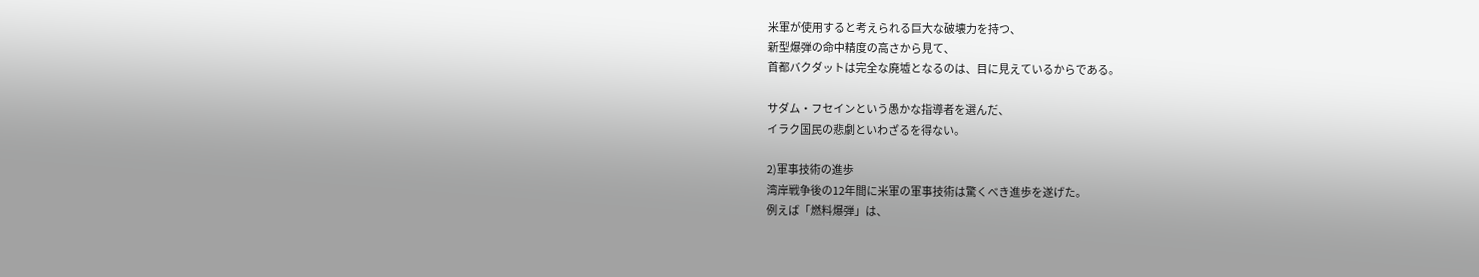米軍が使用すると考えられる巨大な破壊力を持つ、
新型爆弾の命中精度の高さから見て、
首都バクダットは完全な廃墟となるのは、目に見えているからである。

サダム・フセインという愚かな指導者を選んだ、
イラク国民の悲劇といわざるを得ない。

2)軍事技術の進歩
湾岸戦争後の12年間に米軍の軍事技術は驚くべき進歩を遂げた。
例えば「燃料爆弾」は、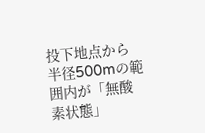投下地点から半径500mの範囲内が「無酸素状態」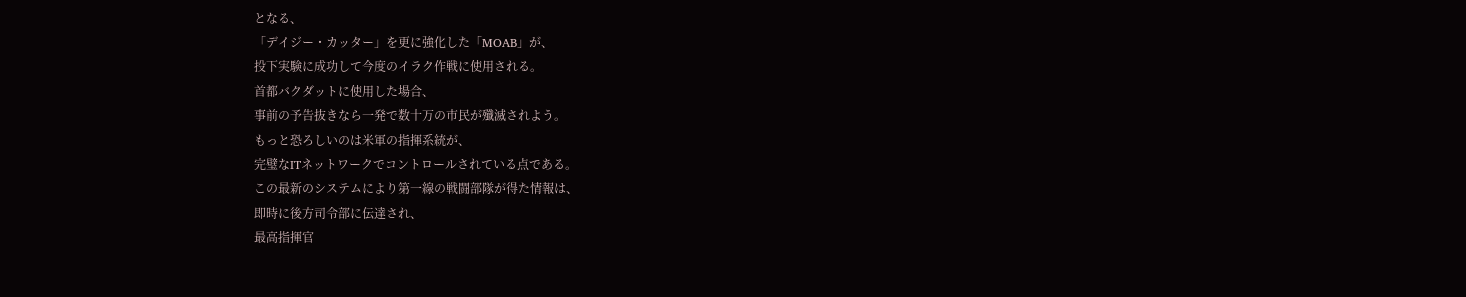となる、
「デイジー・カッター」を更に強化した「MOAB」が、
投下実験に成功して今度のイラク作戦に使用される。
首都バクダットに使用した場合、
事前の予告抜きなら一発で数十万の市民が殲滅されよう。
もっと恐ろしいのは米軍の指揮系統が、
完璧なITネットワークでコントロールされている点である。
この最新のシステムにより第一線の戦闘部隊が得た情報は、
即時に後方司令部に伝達され、
最高指揮官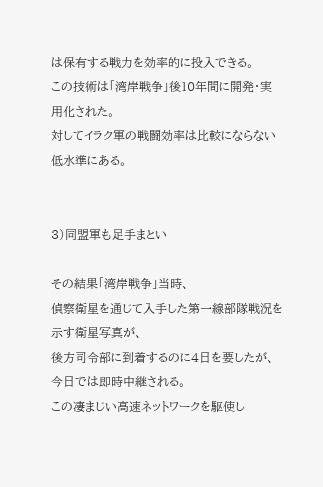は保有する戦力を効率的に投入できる。
この技術は「湾岸戦争」後10年間に開発・実用化された。
対してイラク軍の戦闘効率は比較にならない低水準にある。


3)同盟軍も足手まとい

その結果「湾岸戦争」当時、
偵察衛星を通じて入手した第一線部隊戦況を示す衛星写真が、
後方司令部に到着するのに4日を要したが、
今日では即時中継される。
この凄まじい高速ネットワークを駆使し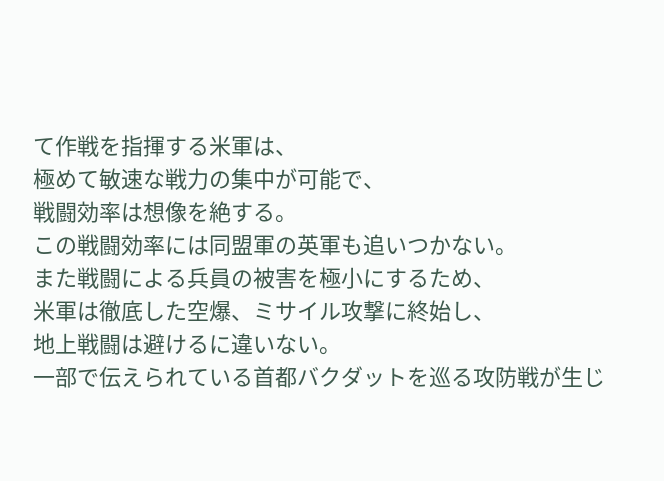て作戦を指揮する米軍は、
極めて敏速な戦力の集中が可能で、
戦闘効率は想像を絶する。
この戦闘効率には同盟軍の英軍も追いつかない。
また戦闘による兵員の被害を極小にするため、
米軍は徹底した空爆、ミサイル攻撃に終始し、
地上戦闘は避けるに違いない。
一部で伝えられている首都バクダットを巡る攻防戦が生じ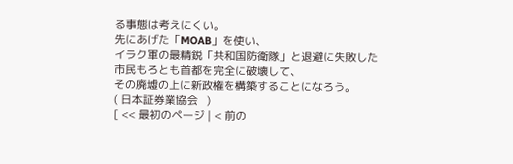る事態は考えにくい。
先にあげた「MOAB」を使い、
イラク軍の最精鋭「共和国防衛隊」と退避に失敗した市民もろとも首都を完全に破壊して、
その廃墟の上に新政権を構築することになろう。
( 日本証券業協会   )
[ << 最初のページ | < 前の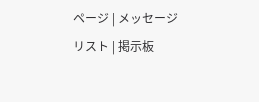ページ | メッセージリスト | 掲示板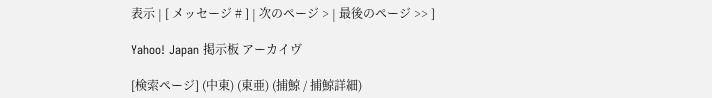表示 | [ メッセージ # ] | 次のページ > | 最後のページ >> ]

Yahoo! Japan 掲示板 アーカイヴ

[検索ページ] (中東) (東亜) (捕鯨 / 捕鯨詳細)